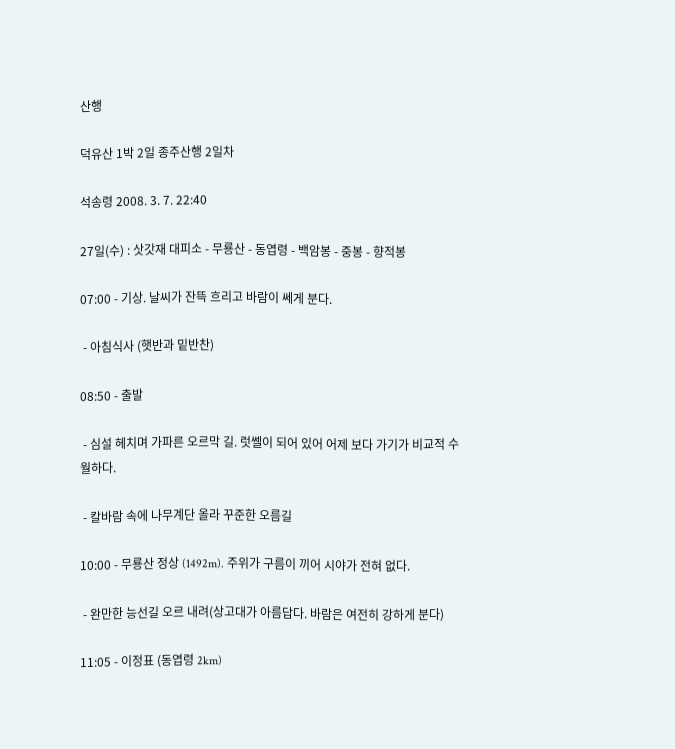산행

덕유산 1박 2일 종주산행 2일차

석송령 2008. 3. 7. 22:40

27일(수) : 삿갓재 대피소 - 무룡산 - 동엽령 - 백암봉 - 중봉 - 향적봉

07:00 - 기상. 날씨가 잔뜩 흐리고 바람이 쎄게 분다.

 - 아침식사 (햇반과 밑반찬)

08:50 - 출발

 - 심설 헤치며 가파른 오르막 길. 럿쎌이 되어 있어 어제 보다 가기가 비교적 수월하다.

 - 칼바람 속에 나무계단 올라 꾸준한 오름길

10:00 - 무룡산 정상 (1492m). 주위가 구름이 끼어 시야가 전혀 없다.

 - 완만한 능선길 오르 내려(상고대가 아름답다. 바람은 여전히 강하게 분다)

11:05 - 이정표 (동엽령 2km)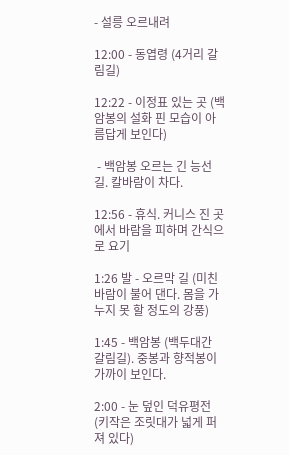- 설릉 오르내려

12:00 - 동엽령 (4거리 갈림길)

12:22 - 이정표 있는 곳 (백암봉의 설화 핀 모습이 아름답게 보인다)

 - 백암봉 오르는 긴 능선길. 칼바람이 차다.

12:56 - 휴식. 커니스 진 곳에서 바람을 피하며 간식으로 요기

1:26 발 - 오르막 길 (미친 바람이 불어 댄다. 몸을 가누지 못 할 정도의 강풍)

1:45 - 백암봉 (백두대간 갈림길). 중봉과 향적봉이 가까이 보인다.

2:00 - 눈 덮인 덕유평전(키작은 조릿대가 넓게 퍼져 있다)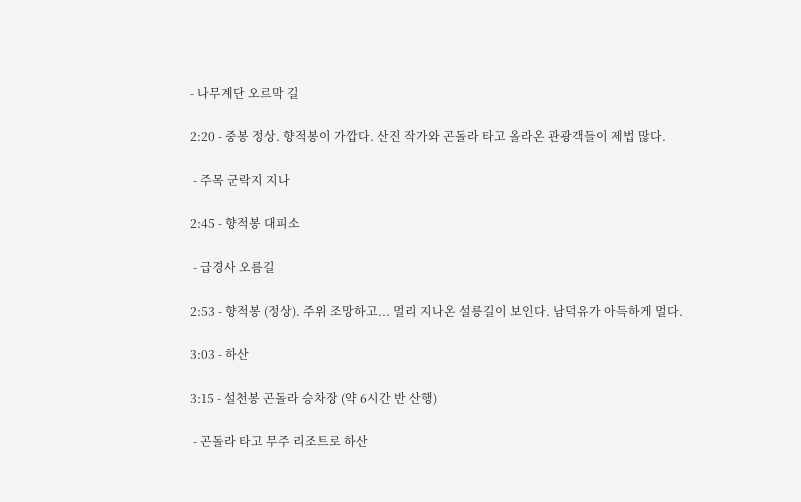- 나무계단 오르막 길

2:20 - 중봉 정상. 향적봉이 가깝다. 산진 작가와 곤돌라 타고 올라온 관광객들이 제법 많다.

 - 주목 군락지 지나

2:45 - 향적봉 대피소

 - 급경사 오름길

2:53 - 향적봉 (정상). 주위 조망하고... 멀리 지나온 설릉길이 보인다. 남덕유가 아득하게 멀다.

3:03 - 하산

3:15 - 설천봉 곤돌라 승차장 (약 6시간 반 산행)

 - 곤돌라 타고 무주 리조트로 하산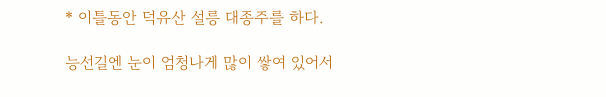* 이틀동안 덕유산 설릉 대종주를 하다.

능선길엔 눈이 엄청나게 많이 쌓여 있어서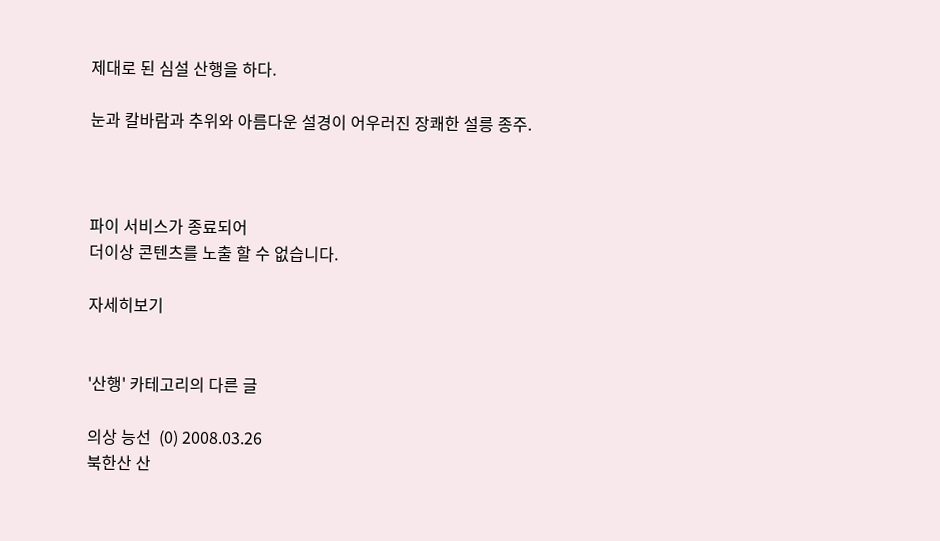제대로 된 심설 산행을 하다.

눈과 칼바람과 추위와 아름다운 설경이 어우러진 장쾌한 설릉 종주.



파이 서비스가 종료되어
더이상 콘텐츠를 노출 할 수 없습니다.

자세히보기


'산행' 카테고리의 다른 글

의상 능선  (0) 2008.03.26
북한산 산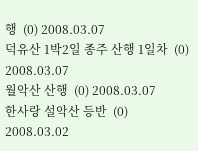행  (0) 2008.03.07
덕유산 1박2일 종주 산행 1일차  (0) 2008.03.07
월악산 산행  (0) 2008.03.07
한사랑 설악산 등반  (0) 2008.03.02